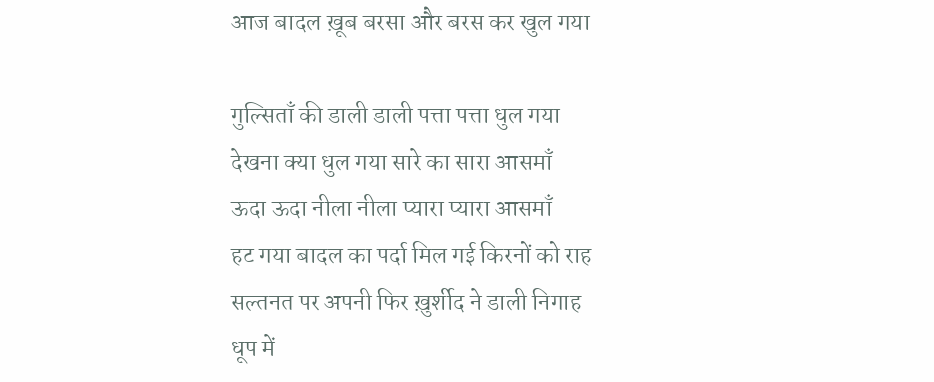आज बादल ख़ूब बरसा और बरस कर खुल गया

गुल्सिताँ की डाली डाली पत्ता पत्ता धुल गया
देखना क्या धुल गया सारे का सारा आसमाँ
ऊदा ऊदा नीला नीला प्यारा प्यारा आसमाँ
हट गया बादल का पर्दा मिल गई किरनों को राह
सल्तनत पर अपनी फिर ख़ुर्शीद ने डाली निगाह
धूप में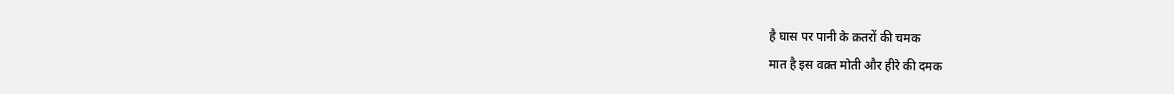है घास पर पानी के क़तरों की चमक
मात है इस वक़्त मोती और हीरे की दमक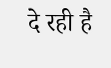दे रही है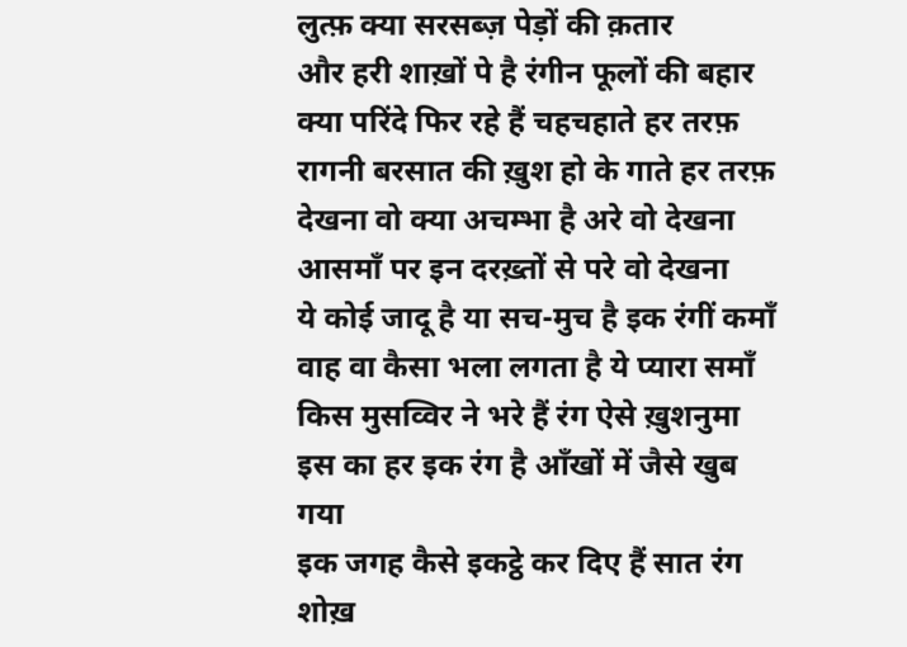लुत्फ़ क्या सरसब्ज़ पेड़ों की क़तार
और हरी शाख़ों पे है रंगीन फूलों की बहार
क्या परिंदे फिर रहे हैं चहचहाते हर तरफ़
रागनी बरसात की ख़ुश हो के गाते हर तरफ़
देखना वो क्या अचम्भा है अरे वो देखना
आसमाँ पर इन दरख़्तों से परे वो देखना
ये कोई जादू है या सच-मुच है इक रंगीं कमाँ
वाह वा कैसा भला लगता है ये प्यारा समाँ
किस मुसव्विर ने भरे हैं रंग ऐसे ख़ुशनुमा
इस का हर इक रंग है आँखों में जैसे खुब गया
इक जगह कैसे इकट्ठे कर दिए हैं सात रंग
शोख़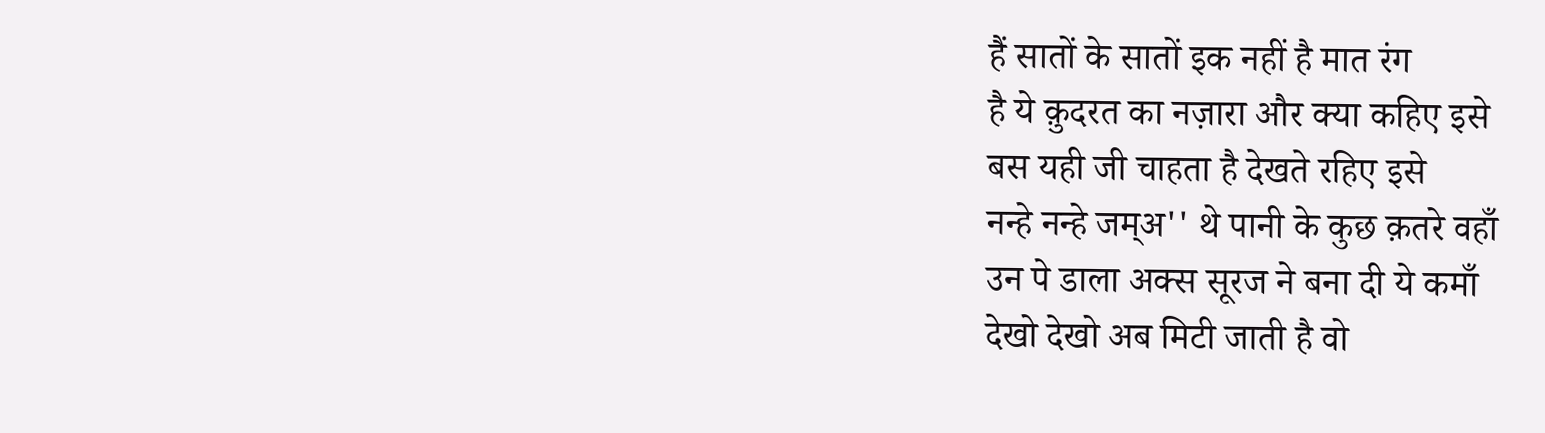हैं सातों के सातों इक नहीं है मात रंग
है ये क़ुदरत का नज़ारा और क्या कहिए इसे
बस यही जी चाहता है देखते रहिए इसे
नन्हे नन्हे जम्अ'' थे पानी के कुछ क़तरे वहाँ
उन पे डाला अक्स सूरज ने बना दी ये कमाँ
देखो देखो अब मिटी जाती है वो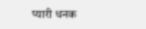प्यारी धनक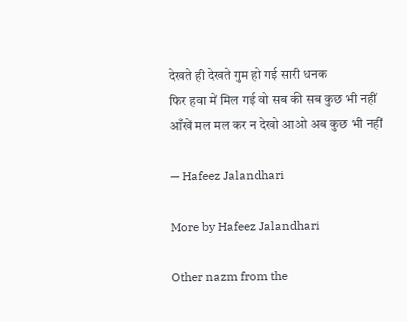देखते ही देखते गुम हो गई सारी धनक
फिर हवा में मिल गई वो सब की सब कुछ भी नहीं
आँखें मल मल कर न देखो आओ अब कुछ भी नहीं

— Hafeez Jalandhari

More by Hafeez Jalandhari

Other nazm from the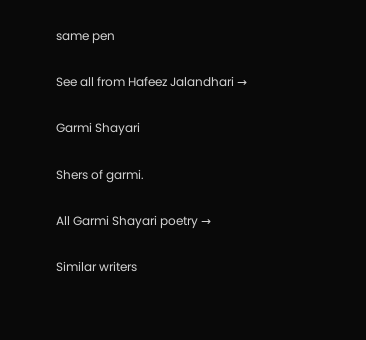same pen

See all from Hafeez Jalandhari →

Garmi Shayari

Shers of garmi.

All Garmi Shayari poetry →

Similar writers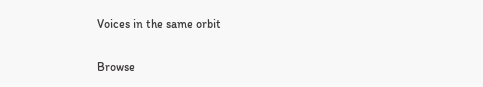Voices in the same orbit

Browse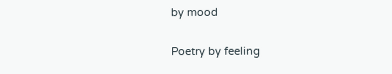by mood

Poetry by feeling